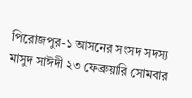পিরোজপুর-১ আসনের সংসদ সদস্য মাসুদ সাঈদী ২৩ ফেব্রুয়ারি সোমবার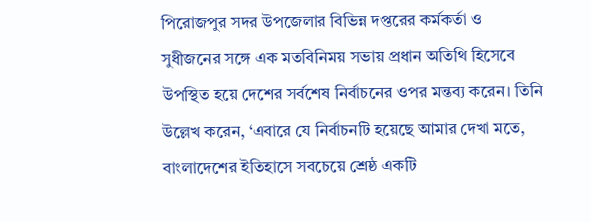পিরোজপুর সদর উপজেলার বিভিন্ন দপ্তরের কর্মকর্তা ও সুধীজনের সঙ্গে এক মতবিনিময় সভায় প্রধান অতিথি হিসেবে উপস্থিত হয়ে দেশের সর্বশেষ নির্বাচনের ওপর মন্তব্য করেন। তিনি উল্লেখ করেন, ‘এবারে যে নির্বাচনটি হয়েছে আমার দেখা মতে, বাংলাদেশের ইতিহাসে সবচেয়ে শ্রেষ্ঠ একটি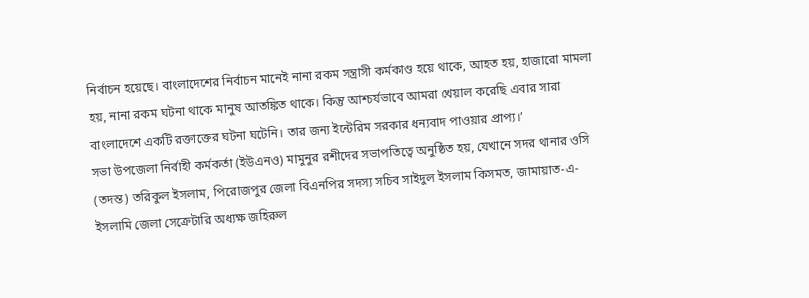নির্বাচন হয়েছে। বাংলাদেশের নির্বাচন মানেই নানা রকম সন্ত্রাসী কর্মকাণ্ড হয়ে থাকে, আহত হয়, হাজারো মামলা হয়, নানা রকম ঘটনা থাকে মানুষ আতঙ্কিত থাকে। কিন্তু আশ্চর্যভাবে আমরা খেয়াল করেছি এবার সারা বাংলাদেশে একটি রক্তাক্তের ঘটনা ঘটেনি। তার জন্য ইন্টেরিম সরকার ধন্যবাদ পাওয়ার প্রাপ্য।’
সভা উপজেলা নির্বাহী কর্মকর্তা (ইউএনও) মামুনুর রশীদের সভাপতিত্বে অনুষ্ঠিত হয়, যেখানে সদর থানার ওসি (তদন্ত) তরিকুল ইসলাম, পিরোজপুর জেলা বিএনপির সদস্য সচিব সাইদুল ইসলাম কিসমত, জামায়াত-এ-ইসলামি জেলা সেক্রেটারি অধ্যক্ষ জহিরুল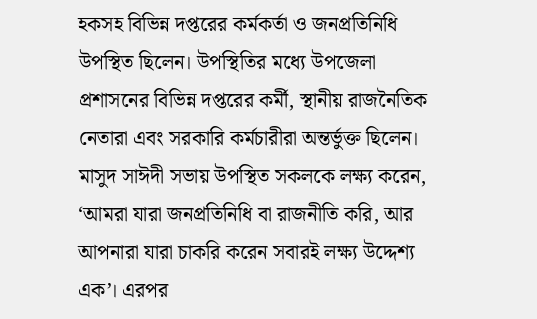হকসহ বিভিন্ন দপ্তরের কর্মকর্তা ও জনপ্রতিনিধি উপস্থিত ছিলেন। উপস্থিতির মধ্যে উপজেলা প্রশাসনের বিভিন্ন দপ্তরের কর্মী, স্থানীয় রাজনৈতিক নেতারা এবং সরকারি কর্মচারীরা অন্তর্ভুক্ত ছিলেন।
মাসুদ সাঈদী সভায় উপস্থিত সকলকে লক্ষ্য করেন, ‘আমরা যারা জনপ্রতিনিধি বা রাজনীতি করি, আর আপনারা যারা চাকরি করেন সবারই লক্ষ্য উদ্দেশ্য এক’। এরপর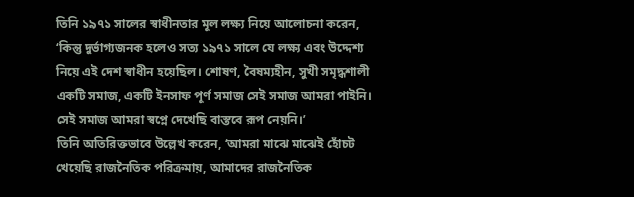তিনি ১৯৭১ সালের স্বাধীনতার মূল লক্ষ্য নিয়ে আলোচনা করেন, ‘কিন্তু দুর্ভাগ্যজনক হলেও সত্য ১৯৭১ সালে যে লক্ষ্য এবং উদ্দেশ্য নিয়ে এই দেশ স্বাধীন হয়েছিল। শোষণ, বৈষম্যহীন, সুখী সমৃদ্ধশালী একটি সমাজ, একটি ইনসাফ পূর্ণ সমাজ সেই সমাজ আমরা পাইনি। সেই সমাজ আমরা স্বপ্নে দেখেছি বাস্তবে রূপ নেয়নি।’
তিনি অতিরিক্তভাবে উল্লেখ করেন, ‘আমরা মাঝে মাঝেই হোঁচট খেয়েছি রাজনৈতিক পরিক্রমায়, আমাদের রাজনৈতিক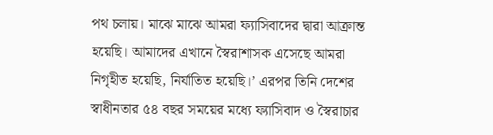পথ চলায়। মাঝে মাঝে আমরা ফ্যাসিবাদের দ্বারা আক্রান্ত হয়েছি। আমাদের এখানে স্বৈরাশাসক এসেছে আমরা নিগৃহীত হয়েছি, নির্যাতিত হয়েছি।’ এরপর তিনি দেশের স্বাধীনতার ৫৪ বছর সময়ের মধ্যে ফ্যাসিবাদ ও স্বৈরাচার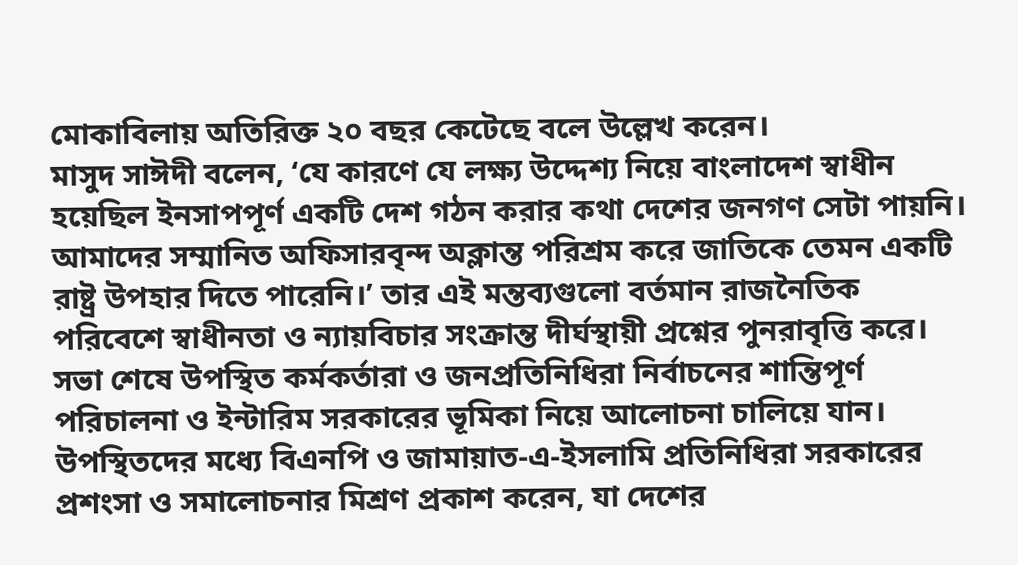মোকাবিলায় অতিরিক্ত ২০ বছর কেটেছে বলে উল্লেখ করেন।
মাসুদ সাঈদী বলেন, ‘যে কারণে যে লক্ষ্য উদ্দেশ্য নিয়ে বাংলাদেশ স্বাধীন হয়েছিল ইনসাপপূর্ণ একটি দেশ গঠন করার কথা দেশের জনগণ সেটা পায়নি। আমাদের সম্মানিত অফিসারবৃন্দ অক্লান্ত পরিশ্রম করে জাতিকে তেমন একটি রাষ্ট্র উপহার দিতে পারেনি।’ তার এই মন্তব্যগুলো বর্তমান রাজনৈতিক পরিবেশে স্বাধীনতা ও ন্যায়বিচার সংক্রান্ত দীর্ঘস্থায়ী প্রশ্নের পুনরাবৃত্তি করে।
সভা শেষে উপস্থিত কর্মকর্তারা ও জনপ্রতিনিধিরা নির্বাচনের শান্তিপূর্ণ পরিচালনা ও ইন্টারিম সরকারের ভূমিকা নিয়ে আলোচনা চালিয়ে যান। উপস্থিতদের মধ্যে বিএনপি ও জামায়াত-এ-ইসলামি প্রতিনিধিরা সরকারের প্রশংসা ও সমালোচনার মিশ্রণ প্রকাশ করেন, যা দেশের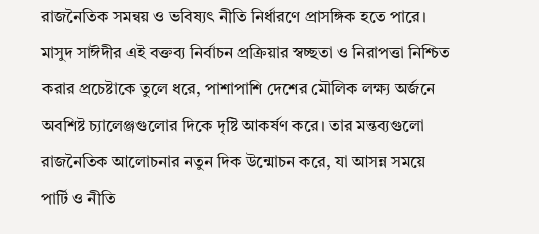রাজনৈতিক সমন্বয় ও ভবিষ্যৎ নীতি নির্ধারণে প্রাসঙ্গিক হতে পারে।
মাসুদ সাঈদীর এই বক্তব্য নির্বাচন প্রক্রিয়ার স্বচ্ছতা ও নিরাপত্তা নিশ্চিত করার প্রচেষ্টাকে তুলে ধরে, পাশাপাশি দেশের মৌলিক লক্ষ্য অর্জনে অবশিষ্ট চ্যালেঞ্জগুলোর দিকে দৃষ্টি আকর্ষণ করে। তার মন্তব্যগুলো রাজনৈতিক আলোচনার নতুন দিক উন্মোচন করে, যা আসন্ন সময়ে পার্টি ও নীতি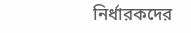নির্ধারকদের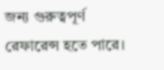জন্য গুরুত্বপূর্ণ রেফারেন্স হতে পারে।